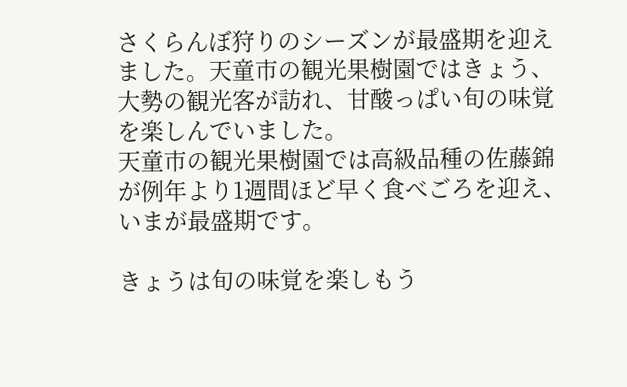さくらんぼ狩りのシーズンが最盛期を迎えました。天童市の観光果樹園ではきょう、大勢の観光客が訪れ、甘酸っぱい旬の味覚を楽しんでいました。
天童市の観光果樹園では高級品種の佐藤錦が例年より1週間ほど早く食べごろを迎え、いまが最盛期です。

きょうは旬の味覚を楽しもう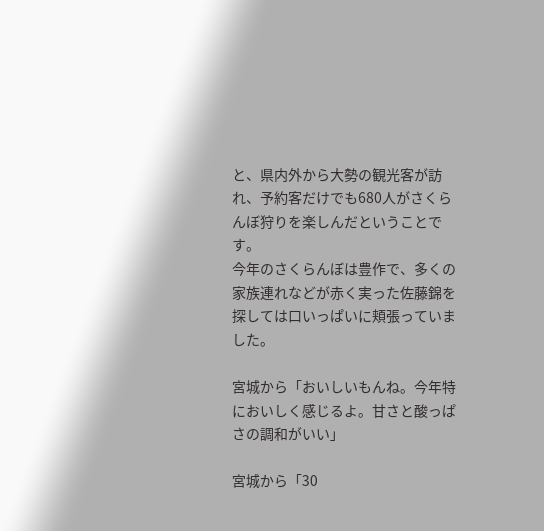と、県内外から大勢の観光客が訪れ、予約客だけでも680人がさくらんぼ狩りを楽しんだということです。
今年のさくらんぼは豊作で、多くの家族連れなどが赤く実った佐藤錦を探しては口いっぱいに頬張っていました。

宮城から「おいしいもんね。今年特においしく感じるよ。甘さと酸っぱさの調和がいい」

宮城から「30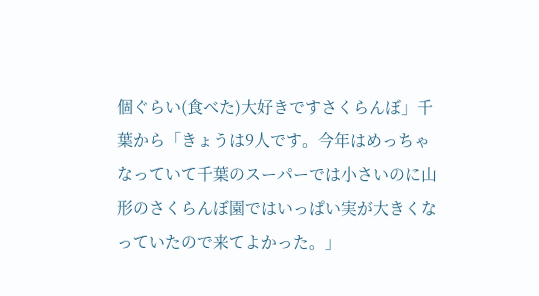個ぐらい(食べた)大好きですさくらんぼ」千葉から「きょうは9人です。今年はめっちゃなっていて千葉のスーパーでは小さいのに山形のさくらんぼ園ではいっぱい実が大きくなっていたので来てよかった。」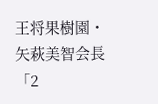王将果樹園・矢萩美智会長「2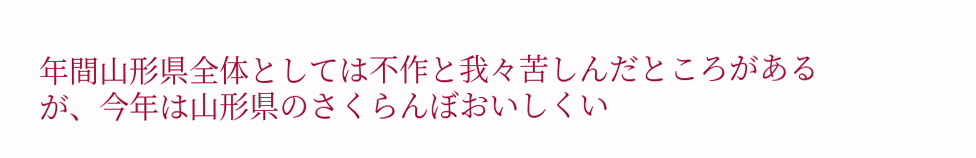年間山形県全体としては不作と我々苦しんだところがあるが、今年は山形県のさくらんぼおいしくい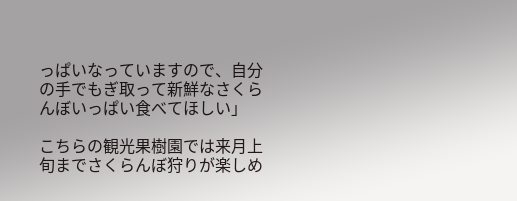っぱいなっていますので、自分の手でもぎ取って新鮮なさくらんぼいっぱい食べてほしい」

こちらの観光果樹園では来月上旬までさくらんぼ狩りが楽しめ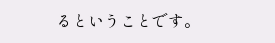るということです。